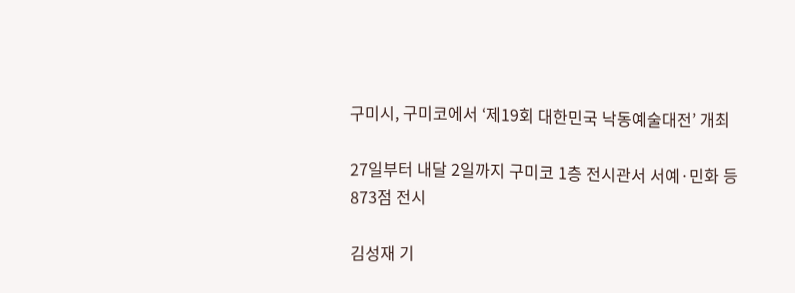구미시, 구미코에서 ‘제19회 대한민국 낙동예술대전’ 개최

27일부터 내달 2일까지 구미코 1층 전시관서 서예·민화 등 873점 전시

김성재 기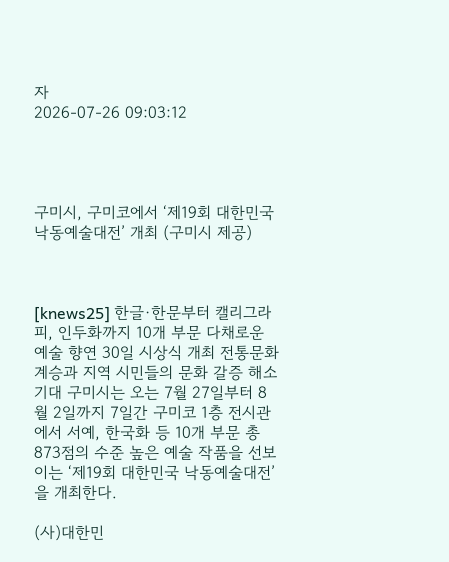자
2026-07-26 09:03:12




구미시, 구미코에서 ‘제19회 대한민국 낙동예술대전’ 개최 (구미시 제공)



[knews25] 한글·한문부터 캘리그라피, 인두화까지 10개 부문 다채로운 예술 향연 30일 시상식 개최 전통문화 계승과 지역 시민들의 문화 갈증 해소 기대 구미시는 오는 7월 27일부터 8월 2일까지 7일간 구미코 1층 전시관에서 서예, 한국화 등 10개 부문 총 873점의 수준 높은 예술 작품을 선보이는 ‘제19회 대한민국 낙동예술대전’을 개최한다.

(사)대한민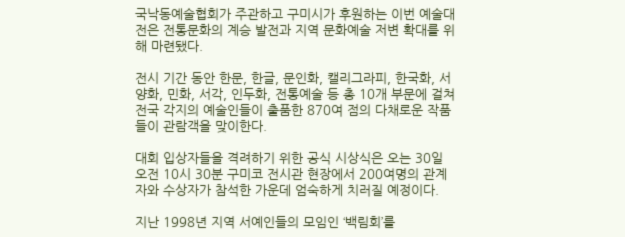국낙동예술협회가 주관하고 구미시가 후원하는 이번 예술대전은 전통문화의 계승 발전과 지역 문화예술 저변 확대를 위해 마련됐다.

전시 기간 동안 한문, 한글, 문인화, 캘리그라피, 한국화, 서양화, 민화, 서각, 인두화, 전통예술 등 총 10개 부문에 걸쳐 전국 각지의 예술인들이 출품한 870여 점의 다채로운 작품들이 관람객을 맞이한다.

대회 입상자들을 격려하기 위한 공식 시상식은 오는 30일 오전 10시 30분 구미코 전시관 현장에서 200여명의 관계자와 수상자가 참석한 가운데 엄숙하게 치러질 예정이다.

지난 1998년 지역 서예인들의 모임인 ‘백림회’를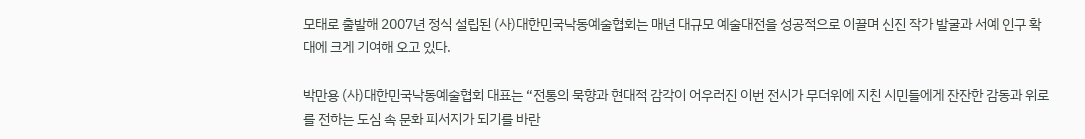모태로 출발해 2007년 정식 설립된 (사)대한민국낙동예술협회는 매년 대규모 예술대전을 성공적으로 이끌며 신진 작가 발굴과 서예 인구 확대에 크게 기여해 오고 있다.

박만용 (사)대한민국낙동예술협회 대표는 “전통의 묵향과 현대적 감각이 어우러진 이번 전시가 무더위에 지친 시민들에게 잔잔한 감동과 위로를 전하는 도심 속 문화 피서지가 되기를 바란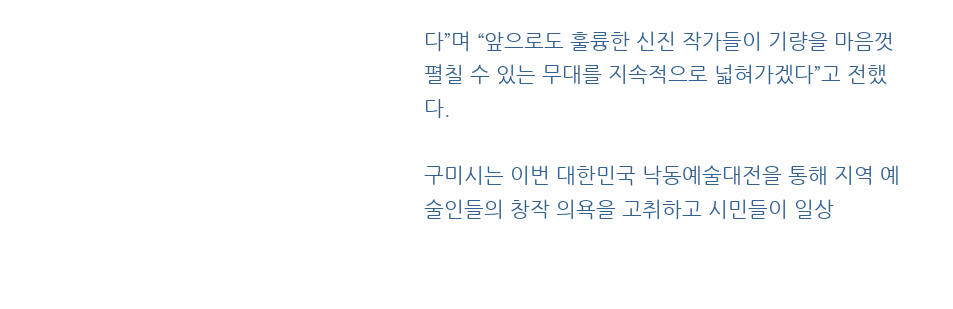다”며 “앞으로도 훌륭한 신진 작가들이 기량을 마음껏 펼칠 수 있는 무대를 지속적으로 넓혀가겠다”고 전했다.

구미시는 이번 대한민국 낙동예술대전을 통해 지역 예술인들의 창작 의욕을 고취하고 시민들이 일상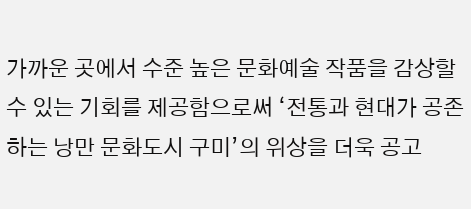가까운 곳에서 수준 높은 문화예술 작품을 감상할 수 있는 기회를 제공함으로써 ‘전통과 현대가 공존하는 낭만 문화도시 구미’의 위상을 더욱 공고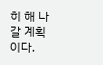히 해 나갈 계획이다.